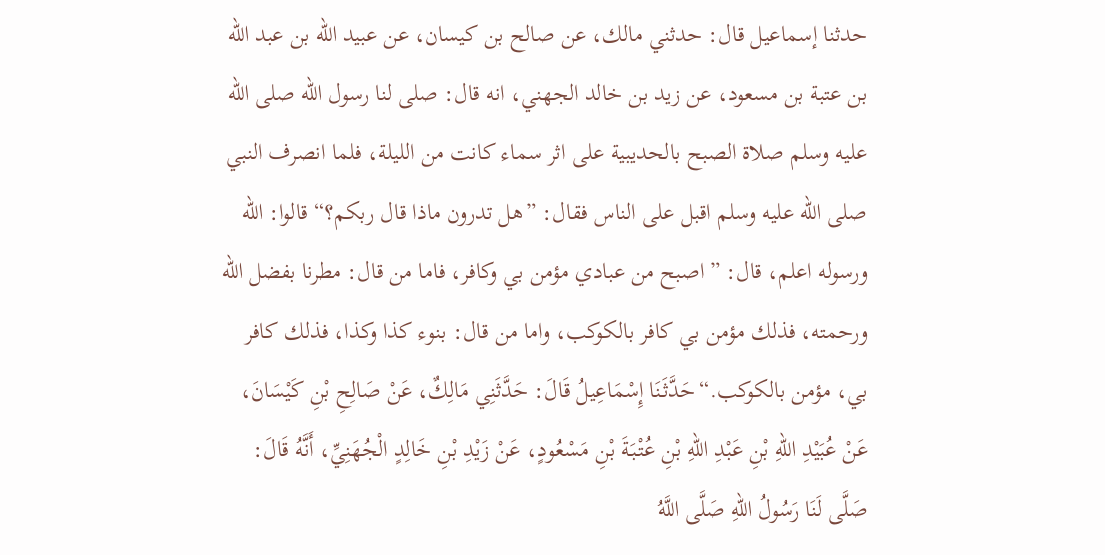حدثنا إسماعيل قال: حدثني مالك، عن صالح بن كيسان، عن عبيد الله بن عبد الله بن عتبة بن مسعود، عن زيد بن خالد الجهني، انه قال: صلى لنا رسول الله صلى الله عليه وسلم صلاة الصبح بالحديبية على اثر سماء كانت من الليلة، فلما انصرف النبي صلى الله عليه وسلم اقبل على الناس فقال: ”هل تدرون ماذا قال ربكم؟“ قالوا: الله ورسوله اعلم، قال: ”اصبح من عبادي مؤمن بي وكافر، فاما من قال: مطرنا بفضل الله ورحمته، فذلك مؤمن بي كافر بالكوكب، واما من قال: بنوء كذا وكذا، فذلك كافر بي، مؤمن بالكوكب.“حَدَّثَنَا إِسْمَاعِيلُ قَالَ: حَدَّثَنِي مَالِكٌ، عَنْ صَالِحِ بْنِ كَيْسَانَ، عَنْ عُبَيْدِ اللهِ بْنِ عَبْدِ اللهِ بْنِ عُتْبَةَ بْنِ مَسْعُودٍ، عَنْ زَيْدِ بْنِ خَالِدٍ الْجُهَنِيِّ، أَنَّهُ قَالَ: صَلَّى لَنَا رَسُولُ اللهِ صَلَّى اللَّهُ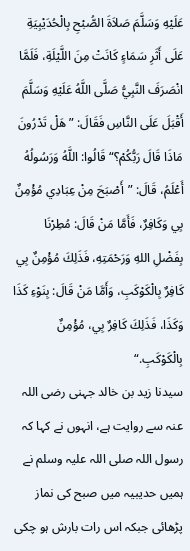عَلَيْهِ وَسَلَّمَ صَلاَةَ الصُّبْحِ بِالْحُدَيْبِيَةِ عَلَى أَثَرِ سَمَاءٍ كَانَتْ مِنَ اللَّيْلَةِ، فَلَمَّا انْصَرَفَ النَّبِيُّ صَلَّى اللَّهُ عَلَيْهِ وَسَلَّمَ أَقْبَلَ عَلَى النَّاسِ فَقَالَ: ”هَلْ تَدْرُونَ مَاذَا قَالَ رَبُّكُمْ؟“ قَالُوا: اللَّهُ وَرَسُولُهُ أَعْلَمُ، قَالَ: ”أَصْبَحَ مِنْ عِبَادِي مُؤْمِنٌ بِي وَكَافِرٌ، فَأَمَّا مَنْ قَالَ: مُطِرْنَا بِفَضْلِ اللهِ وَرَحْمَتِهِ، فَذَلِكَ مُؤْمِنٌ بِي كَافِرٌ بِالْكَوْكَبِ، وَأَمَّا مَنْ قَالَ: بِنَوْءِ كَذَا وَكَذَا، فَذَلِكَ كَافِرٌ بِي، مُؤْمِنٌ بِالْكَوْكَبِ.“
سیدنا زید بن خالد جہنی رضی اللہ عنہ سے روایت ہے، انہوں نے کہا کہ رسول اللہ صلی اللہ علیہ وسلم نے ہمیں حدیبیہ میں صبح کی نماز پڑھائی جبکہ اس رات بارش ہو چکی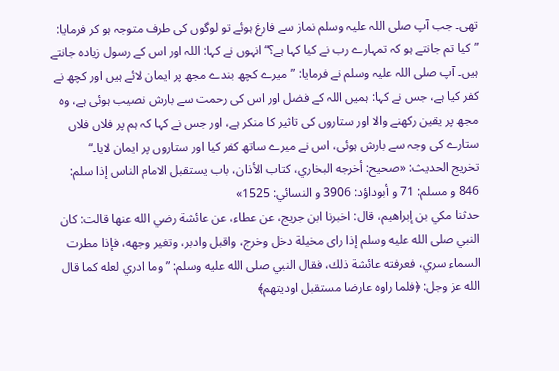تھی۔ جب آپ صلی اللہ علیہ وسلم نماز سے فارغ ہوئے تو لوگوں کی طرف متوجہ ہو کر فرمایا: ”کیا تم جانتے ہو کہ تمہارے رب نے کیا کہا ہے؟“ انہوں نے کہا: اللہ اور اس کے رسول زیادہ جانتے ہیں۔ آپ صلی اللہ علیہ وسلم نے فرمایا: ”میرے کچھ بندے مجھ پر ایمان لائے ہیں اور کچھ نے کفر کیا ہے، جس نے کہا: ہمیں اللہ کے فضل اور اس کی رحمت سے بارش نصیب ہوئی ہے، وہ مجھ پر یقین رکھنے والا اور ستاروں کی تاثیر کا منکر ہے، اور جس نے کہا کہ ہم پر فلاں فلاں ستارے کی وجہ سے بارش ہوئی، اس نے میرے ساتھ کفر کیا اور ستاروں پر ایمان لایا۔“
تخریج الحدیث: «صحيح: أخرجه البخاري، كتاب الأذان، باب يستقبل الامام الناس إذا سلم: 846 و مسلم: 71 و أبوداؤد: 3906 و النسائي: 1525»
حدثنا مكي بن إبراهيم، قال: اخبرنا ابن جريج، عن عطاء، عن عائشة رضي الله عنها قالت: كان النبي صلى الله عليه وسلم إذا راى مخيلة دخل وخرج، واقبل وادبر، وتغير وجهه، فإذا مطرت السماء سري، فعرفته عائشة ذلك، فقال النبي صلى الله عليه وسلم: ”وما ادري لعله كما قال الله عز وجل: ﴿فلما راوه عارضا مستقبل اوديتهم﴾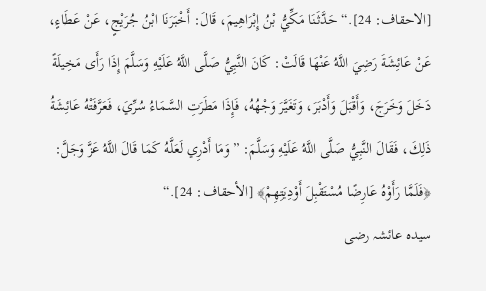[الاحقاف: 24].“حَدَّثَنَا مَكِّيُّ بْنُ إِبْرَاهِيمَ، قَالَ: أَخْبَرَنَا ابْنُ جُرَيْجٍ، عَنْ عَطَاءٍ، عَنْ عَائِشَةَ رَضِيَ اللَّهُ عَنْهَا قَالَتْ: كَانَ النَّبِيُّ صَلَّى اللَّهُ عَلَيْهِ وَسَلَّمَ إِذَا رَأَى مَخِيلَةً دَخَلَ وَخَرَجَ، وَأَقْبَلَ وَأَدْبَرَ، وَتَغَيَّرَ وَجْهُهُ، فَإِذَا مَطَرَتِ السَّمَاءُ سُرِّيَ، فَعَرَّفَتْهُ عَائِشَةُ ذَلِكَ، فَقَالَ النَّبِيُّ صَلَّى اللَّهُ عَلَيْهِ وَسَلَّمَ: ”وَمَا أَدْرِي لَعَلَّهُ كَمَا قَالَ اللَّهُ عَزَّ وَجَلَّ: ﴿فَلَمَّا رَأَوْهُ عَارِضًا مُسْتَقْبِلَ أَوْدِيَتِهِمْ﴾ [الأحقاف: 24].“
سیدہ عائشہ رضی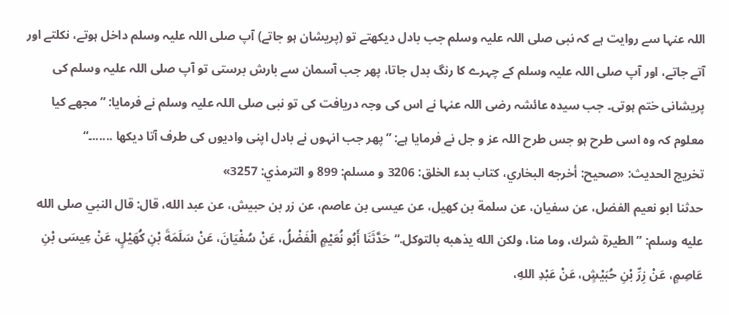اللہ عنہا سے روایت ہے کہ نبی صلی اللہ علیہ وسلم جب بادل دیکھتے تو (پریشان ہو جاتے) آپ صلی اللہ علیہ وسلم داخل ہوتے، نکلتے اور آتے جاتے، اور آپ صلی اللہ علیہ وسلم کے چہرے کا رنگ بدل جاتا، پھر جب آسمان سے بارش برستی تو آپ صلی اللہ علیہ وسلم کی پریشانی ختم ہوتی۔ جب سیدہ عائشہ رضی اللہ عنہا نے اس کی وجہ دریافت کی تو نبی صلی اللہ علیہ وسلم نے فرمایا: ”مجھے کیا معلوم کہ وہ اسی طرح ہو جس طرح اللہ عز و جل نے فرمایا ہے: ”پھر جب انہوں نے بادل اپنی وادیوں کی طرف آتا دیکھا ......۔“
تخریج الحدیث: «صحيح: أخرجه البخاري، كتاب بدء الخلق: 3206 و مسلم: 899 و الترمذي: 3257»
حدثنا ابو نعيم الفضل، عن سفيان، عن سلمة بن كهيل، عن عيسى بن عاصم، عن زر بن حبيش، عن عبد الله، قال: قال النبي صلى الله عليه وسلم: ”الطيرة شرك، وما منا، ولكن الله يذهبه بالتوكل.“حَدَّثَنَا أَبُو نُعَيْمٍ الْفَضْلُ، عَنْ سُفْيَانَ، عَنْ سَلَمَةَ بْنِ كُهَيْلٍ، عَنْ عِيسَى بْنِ عَاصِمٍ، عَنْ زِرِّ بْنِ حُبَيْشٍ، عَنْ عَبْدِ اللهِ،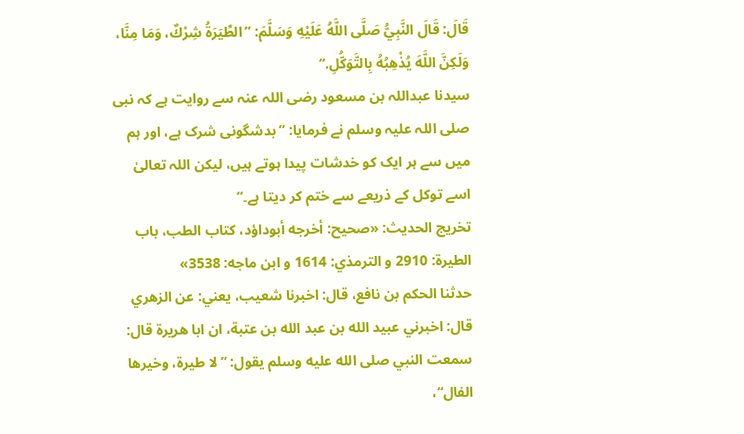قَالَ: قَالَ النَّبِيُّ صَلَّى اللَّهُ عَلَيْهِ وَسَلَّمَ: ”الطِّيَرَةُ شِرْكٌ، وَمَا مِنَّا، وَلَكِنَّ اللَّهَ يُذْهِبُهُ بِالتَّوَكُّلِ.“
سیدنا عبداللہ بن مسعود رضی اللہ عنہ سے روایت ہے کہ نبی صلی اللہ علیہ وسلم نے فرمایا: ”بدشگونی شرک ہے، اور ہم میں سے ہر ایک کو خدشات پیدا ہوتے ہیں، لیکن اللہ تعالیٰ اسے توکل کے ذریعے سے ختم کر دیتا ہے۔“
تخریج الحدیث: «صحيح: أخرجه أبوداؤد، كتاب الطب، باب الطيرة: 2910 و الترمذي: 1614 و ابن ماجه: 3538»
حدثنا الحكم بن نافع، قال: اخبرنا شعيب، يعني: عن الزهري قال: اخبرني عبيد الله بن عبد الله بن عتبة، ان ابا هريرة قال: سمعت النبي صلى الله عليه وسلم يقول: ”لا طيرة، وخيرها الفال“،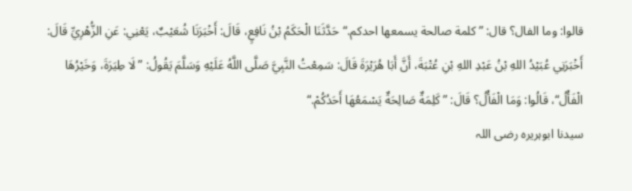قالوا: وما الفال؟ قال: ”كلمة صالحة يسمعها احدكم.“حَدَّثَنَا الْحَكَمُ بْنُ نَافِعٍ، قَالَ: أَخْبَرَنَا شُعَيْبٌ، يَعْنِي: عَنِ الزُّهْرِيِّ قَالَ: أَخْبَرَنِي عُبَيْدُ اللهِ بْنُ عَبْدِ اللهِ بْنِ عُتْبَةَ، أَنَّ أَبَا هُرَيْرَةَ قَالَ: سَمِعْتُ النَّبِيَّ صَلَّى اللَّهُ عَلَيْهِ وَسَلَّمَ يَقُولُ: ”لَا طِيَرَةَ، وَخَيْرُهَا الْفَأْلُ“، قَالُوا: وَمَا الْفَأْلُ؟ قَالَ: ”كَلِمَةٌ صَالِحَةٌ يَسْمَعُهَا أَحَدُكُمْ.“
سیدنا ابوہریرہ رضی اللہ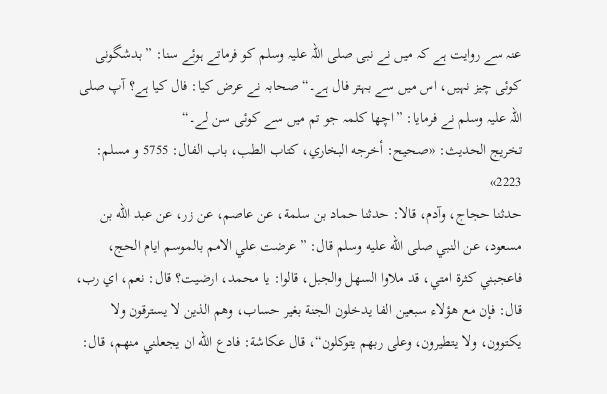عنہ سے روایت ہے کہ میں نے نبی صلی اللہ علیہ وسلم کو فرماتے ہوئے سنا: ”بدشگونی کوئی چیز نہیں، اس میں سے بہتر فال ہے۔“ صحابہ نے عرض کیا: فال کیا ہے؟ آپ صلی اللہ علیہ وسلم نے فرمایا: ”اچھا کلمہ جو تم میں سے کوئی سن لے۔“
تخریج الحدیث: «صحيح: أخرجه البخاري، كتاب الطب، باب الفال: 5755 و مسلم: 2223»
حدثنا حجاج، وآدم، قالا: حدثنا حماد بن سلمة، عن عاصم، عن زر، عن عبد الله بن مسعود، عن النبي صلى الله عليه وسلم قال: ”عرضت علي الامم بالموسم ايام الحج، فاعجبني كثرة امتي، قد ملاوا السهل والجبل، قالوا: يا محمد، ارضيت؟ قال: نعم، اي رب، قال: فإن مع هؤلاء سبعين الفا يدخلون الجنة بغير حساب، وهم الذين لا يسترقون ولا يكتوون، ولا يتطيرون، وعلى ربهم يتوكلون“، قال عكاشة: فادع الله ان يجعلني منهم، قال: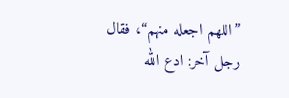”اللهم اجعله منهم“، فقال رجل آخر: ادع الله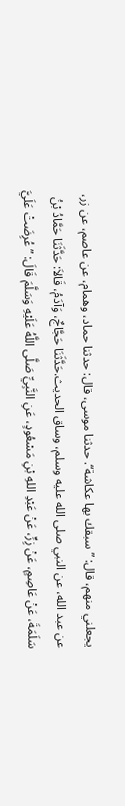يجعلني منهم، قال: ”سبقك بها عكاشة“. حدثنا موسى، قال: حدثنا حماد، وهمام، عن عاصم، عن زر، عن عبد الله، عن النبي صلى الله عليه وسلم، وساق الحديث.حَدَّثَنَا حَجَّاجٌ، وَآدَمُ، قَالاَ: حَدَّثَنَا حَمَّادُ بْنُ سَلَمَةَ، عَنْ عَاصِمٍ، عَنْ زِرٍّ، عَنْ عَبْدِ اللهِ بْنِ مَسْعُودٍ، عَنِ النَّبِيِّ صَلَّى اللَّهُ عَلَيْهِ وَسَلَّمَ قَالَ: ”عُرِضَتْ عَلَيَّ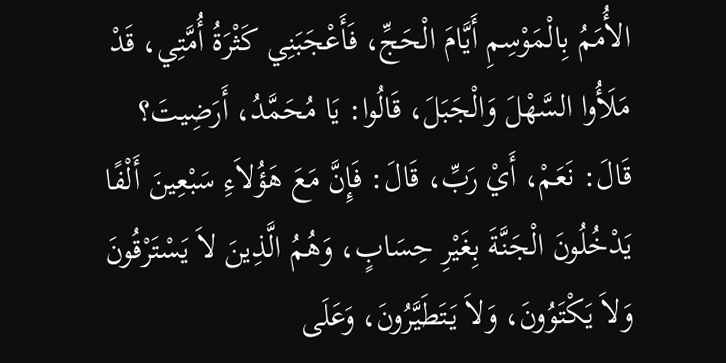الأُمَمُ بِالْمَوْسِمِ أَيَّامَ الْحَجِّ، فَأَعْجَبَنِي كَثْرَةُ أُمَّتِي، قَدْ مَلَأُوا السَّهْلَ وَالْجَبَلَ، قَالُوا: يَا مُحَمَّدُ، أَرَضِيتَ؟ قَالَ: نَعَمْ، أَيْ رَبِّ، قَالَ: فَإِنَّ مَعَ هَؤُلاَءِ سَبْعِينَ أَلْفًا يَدْخُلُونَ الْجَنَّةَ بِغَيْرِ حِسَابٍ، وَهُمُ الَّذِينَ لاَ يَسْتَرْقُونَ وَلاَ يَكْتَوُونَ، وَلاَ يَتَطَيَّرُونَ، وَعَلَى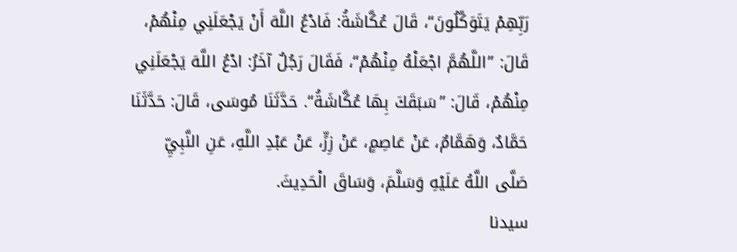رَبِّهِمْ يَتَوَكَّلُونَ“، قَالَ عُكَّاشَةُ: فَادْعُ اللَّهَ أَنْ يَجْعَلَنِي مِنْهُمْ، قَالَ: ”اللَّهُمَّ اجْعَلْهُ مِنْهُمْ“، فَقَالَ رَجُلٌ آخَرُ: ادْعُ اللَّهَ يَجْعَلَنِي مِنْهُمْ، قَالَ: ”سَبَقَكَ بِهَا عُكَّاشَةُ“. حَدَّثَنَا مُوسَى، قَالَ: حَدَّثَنَا حَمَّادٌ، وَهَمَّامٌ، عَنْ عَاصِمٍ، عَنْ زِرٍّ، عَنْ عَبْدِ اللَّهِ، عَنِ النَّبِيِّ صَلَّى اللَّهُ عَلَيْهِ وَسَلَّمَ، وَسَاقَ الْحَدِيثَ.
سیدنا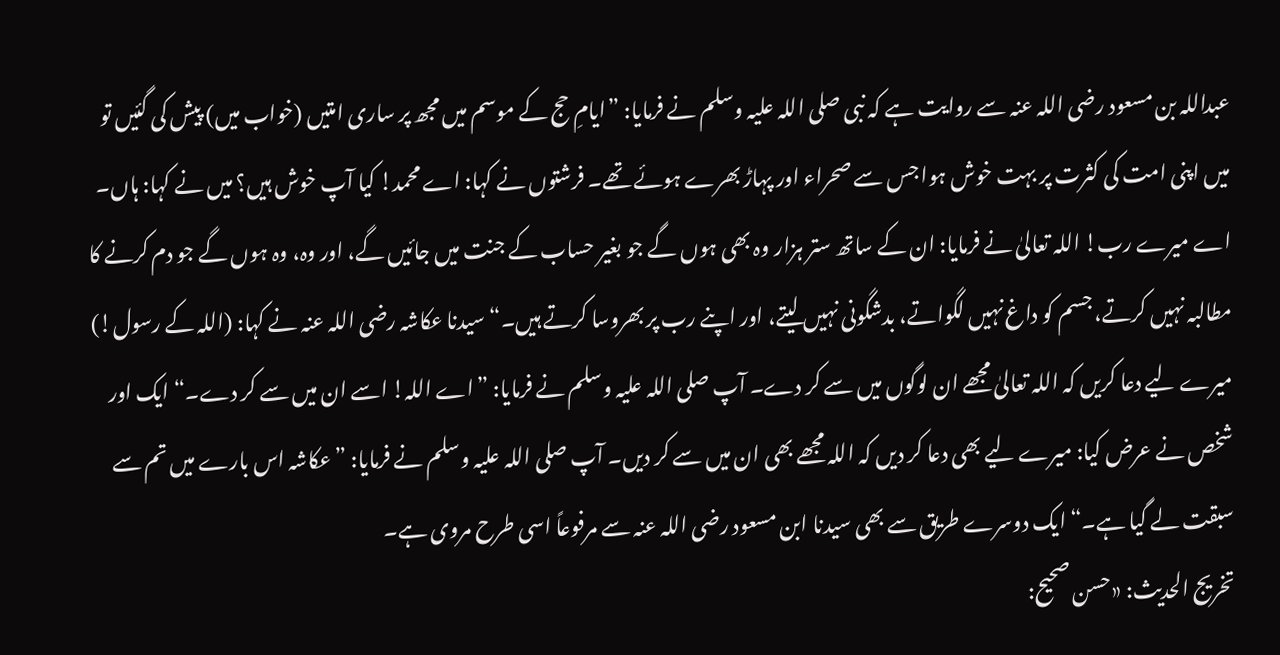عبداللہ بن مسعود رضی اللہ عنہ سے روایت ہے کہ نبی صلی اللہ علیہ وسلم نے فرمایا: ”ایامِ حج کے موسم میں مجھ پر ساری امتیں (خواب میں) پیش کی گئیں تو میں اپنی امت کی کثرت پر بہت خوش ہوا جس سے صحراء اور پہاڑ بھرے ہوئے تھے۔ فرشتوں نے کہا: اے محمد! کیا آپ خوش ہیں؟ میں نے کہا: ہاں۔ اے میرے رب! اللہ تعالیٰ نے فرمایا: ان کے ساتھ ستر ہزار وہ بھی ہوں گے جو بغیر حساب کے جنت میں جائیں گے، اور وہ، وہ ہوں گے جو دم کرنے کا مطالبہ نہیں کرتے، جسم کو داغ نہیں لگواتے، بدشگونی نہیں لیتے، اور اپنے رب پر بھروسا کرتے ہیں۔“ سیدنا عکاشہ رضی اللہ عنہ نے کہا: (اللہ کے رسول!) میرے لیے دعا کریں کہ اللہ تعالیٰ مجھے ان لوگوں میں سے کر دے۔ آپ صلی اللہ علیہ وسلم نے فرمایا: ”اے اللہ! اسے ان میں سے کر دے۔“ ایک اور شخص نے عرض کیا: میرے لیے بھی دعا کر دیں کہ اللہ مجھے بھی ان میں سے کر دیں۔ آپ صلی اللہ علیہ وسلم نے فرمایا: ”عکاشہ اس بارے میں تم سے سبقت لے گیا ہے۔“ ایک دوسرے طریق سے بھی سیدنا ابن مسعود رضی اللہ عنہ سے مرفوعاً اسی طرح مروی ہے۔
تخریج الحدیث: «حسن صحيح: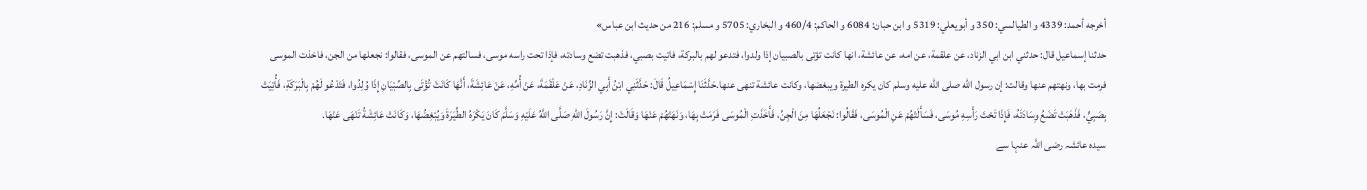أخرجه أحمد: 4339 و الطيالسي: 350 و أبويعلي: 5319 و ابن حبان: 6084 و الحاكم: 460/4 و البخاري: 5705 و مسلم: 216 من حديث ابن عباس»
حدثنا إسماعيل قال: حدثني ابن ابي الزناد، عن علقمة، عن امه، عن عائشة، انها كانت تؤتى بالصبيان إذا ولدوا، فتدعو لهم بالبركة، فاتيت بصبي، فذهبت تضع وسادته، فإذا تحت راسه موسى، فسالتهم عن الموسى، فقالوا: نجعلها من الجن، فاخذت الموسى فرمت بها، ونهتهم عنها وقالت: إن رسول الله صلى الله عليه وسلم كان يكره الطيرة ويبغضها، وكانت عائشة تنهى عنها.حَدَّثَنَا إِسْمَاعِيلُ قَالَ: حَدَّثَنِي ابْنُ أَبِي الزِّنَادِ، عَنْ عَلْقَمَةَ، عَنْ أُمِّهِ، عَنْ عَائِشَةَ، أَنَّهَا كَانَتْ تُؤْتَى بِالصِّبْيَانِ إِذَا وُلِدُوا، فَتَدْعُو لَهُمْ بِالْبَرَكَةِ، فَأُتِيَتْ بِصَبِيٍّ، فَذَهَبَتْ تَضَعُ وِسَادَتَهُ، فَإِذَا تَحْتَ رَأْسِهِ مُوسَى، فَسَأَلَتْهُمْ عَنِ الْمُوسَى، فَقَالُوا: نَجْعَلُهَا مِنَ الْجِنِّ، فَأَخَذَتِ الْمُوسَى فَرَمَتْ بِهَا، وَنَهَتْهُمْ عَنْهَا وَقَالَتْ: إِنَّ رَسُولَ اللهِ صَلَّى اللَّهُ عَلَيْهِ وَسَلَّمَ كَانَ يَكْرَهُ الطِّيَرَةَ وَيُبْغِضُهَا، وَكَانَتْ عَائِشَةُ تَنْهَى عَنْهَا.
سیدہ عائشہ رضی اللہ عنہا سے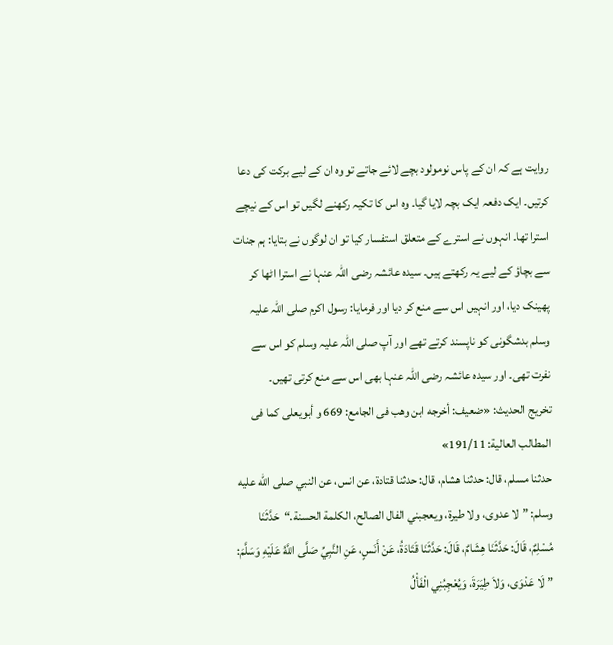روایت ہے کہ ان کے پاس نومولود بچے لائے جاتے تو وہ ان کے لیے برکت کی دعا کرتیں۔ ایک دفعہ ایک بچہ لایا گیا۔ وہ اس کا تکیہ رکھنے لگیں تو اس کے نیچے استرا تھا۔ انہوں نے استرے کے متعلق استفسار کیا تو ان لوگوں نے بتایا: ہم جنات سے بچاؤ کے لیے یہ رکھتے ہیں۔ سیدہ عائشہ رضی اللہ عنہا نے استرا اٹھا کر پھینک دیا، اور انہیں اس سے منع کر دیا اور فرمایا: رسول اکرم صلی اللہ علیہ وسلم بدشگونی کو ناپسند کرتے تھے اور آپ صلی اللہ علیہ وسلم کو اس سے نفرت تھی۔ اور سیدہ عائشہ رضی اللہ عنہا بھی اس سے منع کرتی تھیں۔
تخریج الحدیث: «ضعيف: أخرجه ابن وهب فى الجامع: 669 و أبويعلى كما فى المطالب العالية: 191/11»
حدثنا مسلم، قال: حدثنا هشام، قال: حدثنا قتادة، عن انس، عن النبي صلى الله عليه وسلم: ”لا عدوى، ولا طيرة، ويعجبني الفال الصالح، الكلمة الحسنة.“حَدَّثَنَا مُسْلِمٌ، قَالَ: حَدَّثَنَا هِشَامٌ، قَالَ: حَدَّثَنَا قَتَادَةُ، عَنْ أَنَسٍ، عَنِ النَّبِيِّ صَلَّى اللَّهُ عَلَيْهِ وَسَلَّمَ: ”لَا عَدْوَى، وَلاَ طِيَرَةَ، وَيُعْجِبُنِي الْفَأْلُ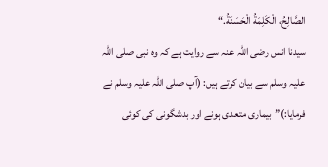الصَّالِحُ، الْكَلِمَةُ الْحَسَنَةُ.“
سیدنا انس رضی اللہ عنہ سے روایت ہے کہ وہ نبی صلی اللہ علیہ وسلم سے بیان کرتے ہیں: (آپ صلی اللہ علیہ وسلم نے فرمایا:)”بیماری متعدی ہونے اور بدشگونی کی کوئی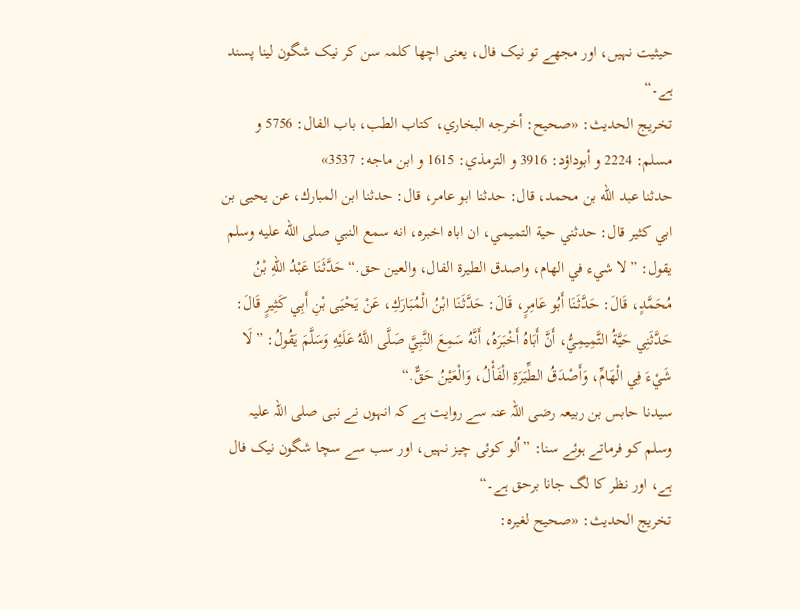حیثیت نہیں، اور مجھے تو نیک فال، یعنی اچھا کلمہ سن کر نیک شگون لینا پسند ہے۔“
تخریج الحدیث: «صحيح: أخرجه البخاري، كتاب الطب، باب الفال: 5756 و مسلم: 2224 و أبوداؤد: 3916 و الترمذي: 1615 و ابن ماجه: 3537»
حدثنا عبد الله بن محمد، قال: حدثنا ابو عامر، قال: حدثنا ابن المبارك، عن يحيى بن ابي كثير قال: حدثني حية التميمي، ان اباه اخبره، انه سمع النبي صلى الله عليه وسلم يقول: ”لا شيء في الهام، واصدق الطيرة الفال، والعين حق.“حَدَّثَنَا عَبْدُ اللهِ بْنُ مُحَمَّدٍ، قَالَ: حَدَّثَنَا أَبُو عَامِرٍ، قَالَ: حَدَّثَنَا ابْنُ الْمُبَارَكِ، عَنْ يَحْيَى بْنِ أَبِي كَثِيرٍ قَالَ: حَدَّثَنِي حَيَّةُ التَّمِيمِيُّ، أَنَّ أَبَاهُ أَخْبَرَهُ، أَنَّهُ سَمِعَ النَّبِيَّ صَلَّى اللَّهُ عَلَيْهِ وَسَلَّمَ يَقُولُ: ”لَا شَيْءَ فِي الْهَامِّ، وَأَصْدَقُ الطِّيَرَةِ الْفَأْلُ، وَالْعَيْنُ حَقٌّ.“
سیدنا حابس بن ربیعہ رضی اللہ عنہ سے روایت ہے کہ انہوں نے نبی صلی اللہ علیہ وسلم کو فرماتے ہوئے سنا: ”اُلو کوئی چیز نہیں، اور سب سے سچا شگون نیک فال ہے، اور نظر کا لگ جانا برحق ہے۔“
تخریج الحدیث: «صحيح لغيره: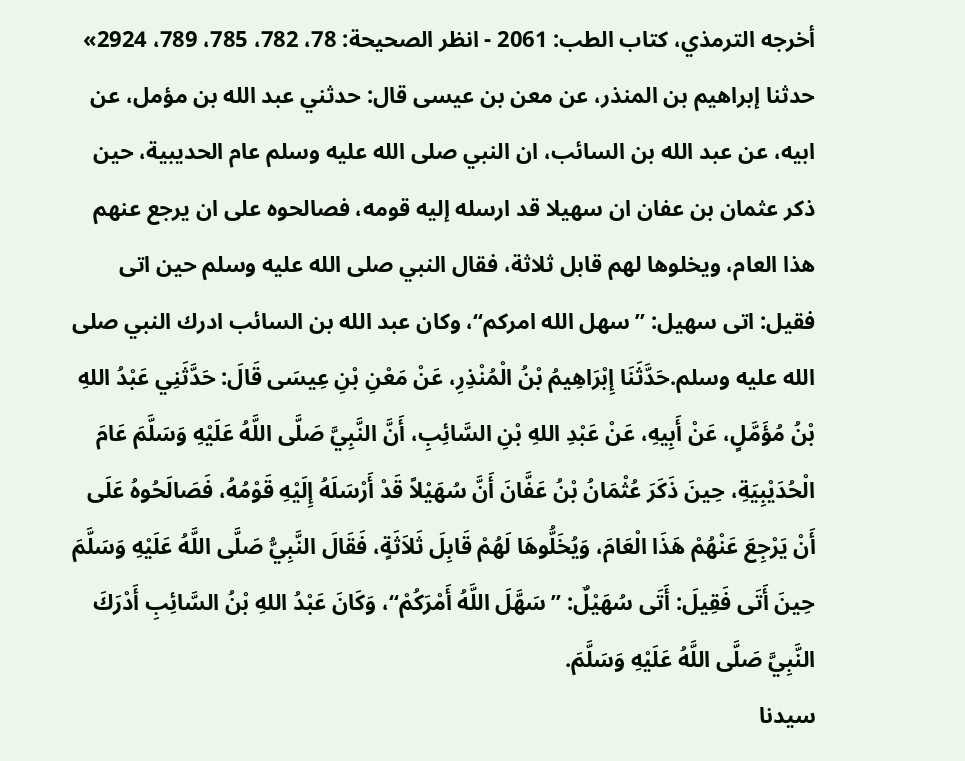أخرجه الترمذي، كتاب الطب: 2061 - انظر الصحيحة: 78، 782، 785، 789، 2924»
حدثنا إبراهيم بن المنذر، عن معن بن عيسى قال: حدثني عبد الله بن مؤمل، عن ابيه، عن عبد الله بن السائب، ان النبي صلى الله عليه وسلم عام الحديبية، حين ذكر عثمان بن عفان ان سهيلا قد ارسله إليه قومه، فصالحوه على ان يرجع عنهم هذا العام، ويخلوها لهم قابل ثلاثة، فقال النبي صلى الله عليه وسلم حين اتى فقيل: اتى سهيل: ”سهل الله امركم“، وكان عبد الله بن السائب ادرك النبي صلى الله عليه وسلم.حَدَّثَنَا إِبْرَاهِيمُ بْنُ الْمُنْذِرِ، عَنْ مَعْنِ بْنِ عِيسَى قَالَ: حَدَّثَنِي عَبْدُ اللهِ بْنُ مُؤَمَّلٍ، عَنْ أَبِيهِ، عَنْ عَبْدِ اللهِ بْنِ السَّائِبِ، أَنَّ النَّبِيَّ صَلَّى اللَّهُ عَلَيْهِ وَسَلَّمَ عَامَ الْحُدَيْبِيَةِ، حِينَ ذَكَرَ عُثْمَانُ بْنُ عَفَّانَ أَنَّ سُهَيْلاً قَدْ أَرْسَلَهُ إِلَيْهِ قَوْمُهُ، فَصَالَحُوهُ عَلَى أَنْ يَرْجِعَ عَنْهُمْ هَذَا الْعَامَ، وَيُخَلُّوهَا لَهُمْ قَابِلَ ثَلاَثَةٍ، فَقَالَ النَّبِيُّ صَلَّى اللَّهُ عَلَيْهِ وَسَلَّمَ حِينَ أَتَى فَقِيلَ: أَتَى سُهَيْلٌ: ”سَهَّلَ اللَّهُ أَمْرَكُمْ“، وَكَانَ عَبْدُ اللهِ بْنُ السَّائِبِ أَدْرَكَ النَّبِيَّ صَلَّى اللَّهُ عَلَيْهِ وَسَلَّمَ.
سیدنا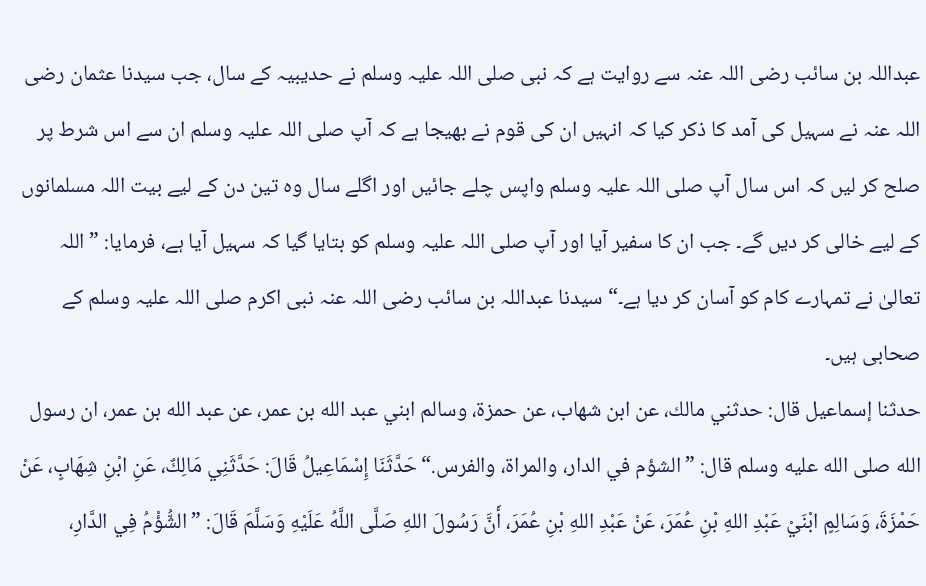عبداللہ بن سائب رضی اللہ عنہ سے روایت ہے کہ نبی صلی اللہ علیہ وسلم نے حدیبیہ کے سال، جب سیدنا عثمان رضی اللہ عنہ نے سہیل کی آمد کا ذکر کیا کہ انہیں ان کی قوم نے بھیجا ہے کہ آپ صلی اللہ علیہ وسلم ان سے اس شرط پر صلح کر لیں کہ اس سال آپ صلی اللہ علیہ وسلم واپس چلے جائیں اور اگلے سال وہ تین دن کے لیے بیت اللہ مسلمانوں کے لیے خالی کر دیں گے۔ جب ان کا سفیر آیا اور آپ صلی اللہ علیہ وسلم کو بتایا گیا کہ سہیل آیا ہے، فرمایا: ”اللہ تعالیٰ نے تمہارے کام کو آسان کر دیا ہے۔“ سیدنا عبداللہ بن سائب رضی اللہ عنہ نبی اکرم صلی اللہ علیہ وسلم کے صحابی ہیں۔
حدثنا إسماعيل قال: حدثني مالك، عن ابن شهاب، عن حمزة، وسالم ابني عبد الله بن عمر، عن عبد الله بن عمر، ان رسول الله صلى الله عليه وسلم قال: ”الشؤم في الدار، والمراة، والفرس.“حَدَّثَنَا إِسْمَاعِيلُ قَالَ: حَدَّثَنِي مَالِكٌ، عَنِ ابْنِ شِهَابٍ، عَنْ حَمْزَةَ، وَسَالِمٍ ابْنَيْ عَبْدِ اللهِ بْنِ عُمَرَ، عَنْ عَبْدِ اللهِ بْنِ عُمَرَ، أَنَّ رَسُولَ اللهِ صَلَّى اللَّهُ عَلَيْهِ وَسَلَّمَ قَالَ: ”الشُّؤْمُ فِي الدَّارِ،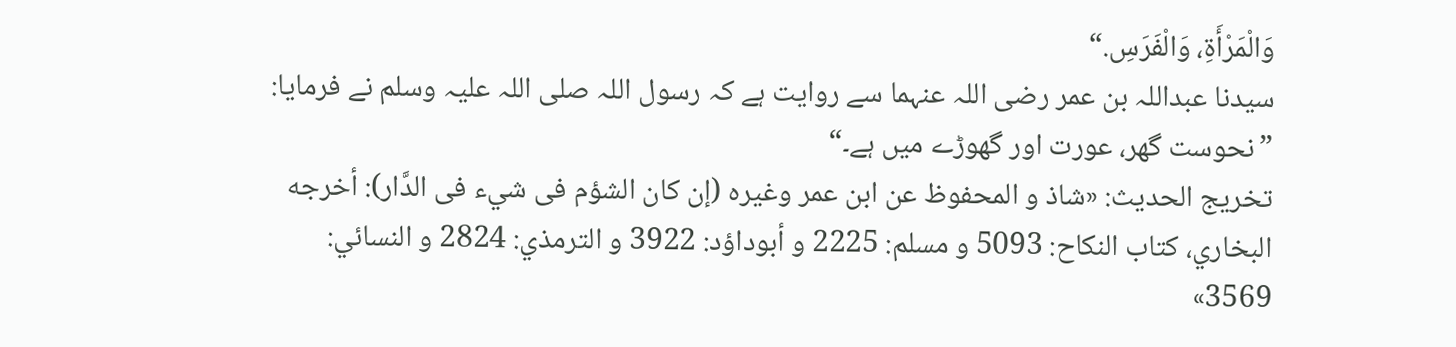وَالْمَرْأَةِ، وَالْفَرَسِ.“
سیدنا عبداللہ بن عمر رضی اللہ عنہما سے روایت ہے کہ رسول اللہ صلی اللہ علیہ وسلم نے فرمایا: ”نحوست گھر، عورت اور گھوڑے میں ہے۔“
تخریج الحدیث: «شاذ و المحفوظ عن ابن عمر وغيره (إن كان الشؤم فى شيء فى الدَّار): أخرجه البخاري، كتاب النكاح: 5093 و مسلم: 2225 و أبوداؤد: 3922 و الترمذي: 2824 و النسائي: 3569»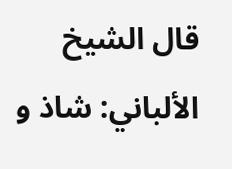قال الشيخ الألباني: شاذ و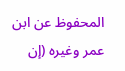المحفوظ عن ابن عمر وغيره (إن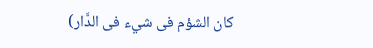كان الشؤم فى شيء فى الدَّار)